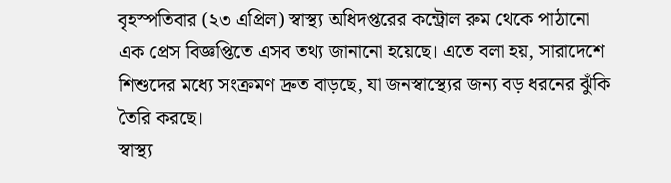বৃহস্পতিবার (২৩ এপ্রিল) স্বাস্থ্য অধিদপ্তরের কন্ট্রোল রুম থেকে পাঠানো এক প্রেস বিজ্ঞপ্তিতে এসব তথ্য জানানো হয়েছে। এতে বলা হয়, সারাদেশে শিশুদের মধ্যে সংক্রমণ দ্রুত বাড়ছে, যা জনস্বাস্থ্যের জন্য বড় ধরনের ঝুঁকি তৈরি করছে।
স্বাস্থ্য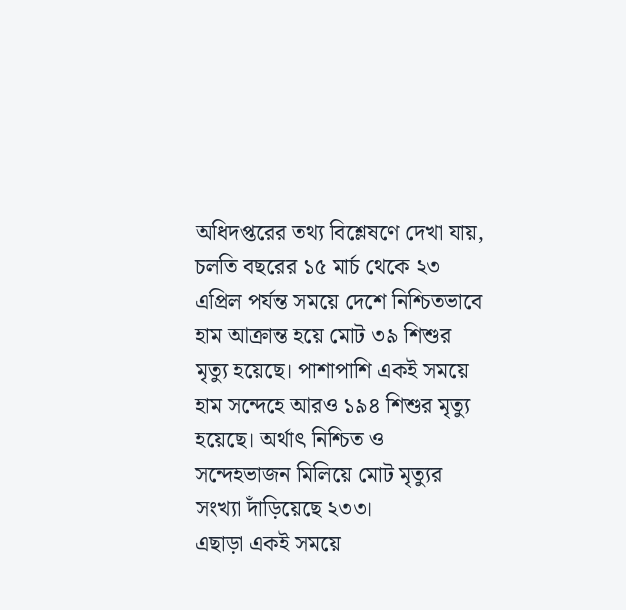অধিদপ্তরের তথ্য বিশ্লেষণে দেখা যায়, চলতি বছরের ১৫ মার্চ থেকে ২৩ এপ্রিল পর্যন্ত সময়ে দেশে নিশ্চিতভাবে হাম আক্রান্ত হয়ে মোট ৩৯ শিশুর মৃত্যু হয়েছে। পাশাপাশি একই সময়ে হাম সন্দেহে আরও ১৯৪ শিশুর মৃত্যু হয়েছে। অর্থাৎ নিশ্চিত ও সন্দেহভাজন মিলিয়ে মোট মৃত্যুর সংখ্যা দাঁড়িয়েছে ২৩৩।
এছাড়া একই সময়ে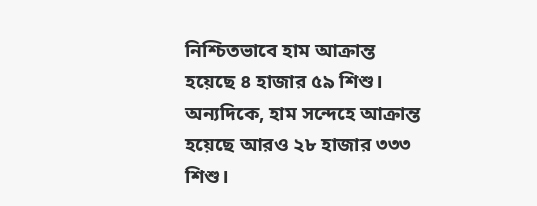নিশ্চিতভাবে হাম আক্রান্ত হয়েছে ৪ হাজার ৫৯ শিশু। অন্যদিকে, হাম সন্দেহে আক্রান্ত হয়েছে আরও ২৮ হাজার ৩৩৩ শিশু।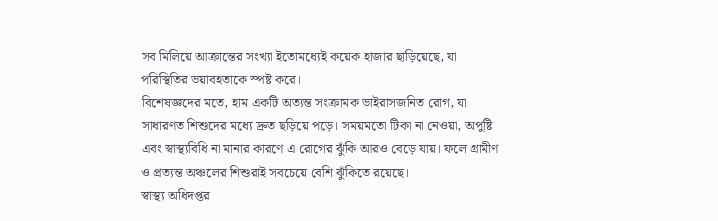সব মিলিয়ে আক্রান্তের সংখ্যা ইতোমধ্যেই কয়েক হাজার ছাড়িয়েছে, যা পরিস্থিতির ভয়াবহতাকে স্পষ্ট করে।
বিশেষজ্ঞদের মতে, হাম একটি অত্যন্ত সংক্রামক ভাইরাসজনিত রোগ, যা সাধারণত শিশুদের মধ্যে দ্রুত ছড়িয়ে পড়ে। সময়মতো টিকা না নেওয়া, অপুষ্টি এবং স্বাস্থ্যবিধি না মানার কারণে এ রোগের ঝুঁকি আরও বেড়ে যায়। ফলে গ্রামীণ ও প্রত্যন্ত অঞ্চলের শিশুরাই সবচেয়ে বেশি ঝুঁকিতে রয়েছে।
স্বাস্থ্য অধিদপ্তর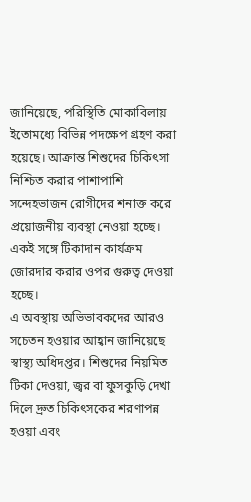জানিয়েছে, পরিস্থিতি মোকাবিলায় ইতোমধ্যে বিভিন্ন পদক্ষেপ গ্রহণ করা হয়েছে। আক্রান্ত শিশুদের চিকিৎসা নিশ্চিত করার পাশাপাশি সন্দেহভাজন রোগীদের শনাক্ত করে প্রয়োজনীয় ব্যবস্থা নেওয়া হচ্ছে। একই সঙ্গে টিকাদান কার্যক্রম জোরদার করার ওপর গুরুত্ব দেওয়া হচ্ছে।
এ অবস্থায় অভিভাবকদের আরও সচেতন হওয়ার আহ্বান জানিয়েছে স্বাস্থ্য অধিদপ্তর। শিশুদের নিয়মিত টিকা দেওয়া, জ্বর বা ফুসকুড়ি দেখা দিলে দ্রুত চিকিৎসকের শরণাপন্ন হওয়া এবং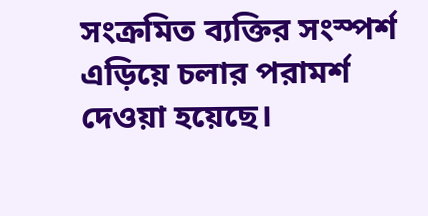সংক্রমিত ব্যক্তির সংস্পর্শ এড়িয়ে চলার পরামর্শ দেওয়া হয়েছে।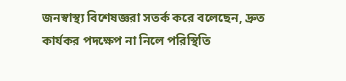জনস্বাস্থ্য বিশেষজ্ঞরা সতর্ক করে বলেছেন, দ্রুত কার্যকর পদক্ষেপ না নিলে পরিস্থিতি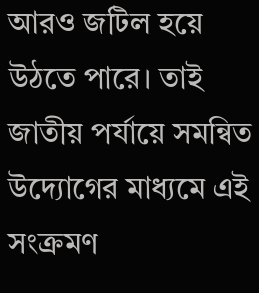আরও জটিল হয়ে উঠতে পারে। তাই জাতীয় পর্যায়ে সমন্বিত উদ্যোগের মাধ্যমে এই সংক্রমণ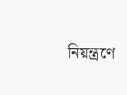নিয়ন্ত্রণে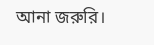আনা জরুরি।